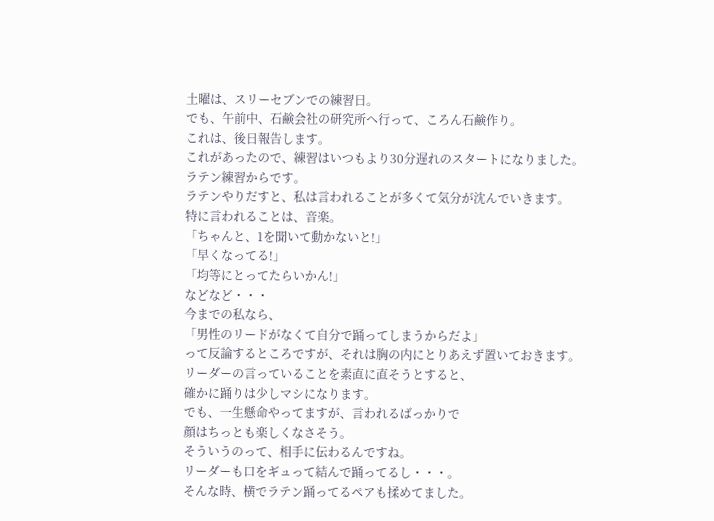土曜は、スリーセブンでの練習日。
でも、午前中、石鹸会社の研究所へ行って、ころん石鹸作り。
これは、後日報告します。
これがあったので、練習はいつもより30分遅れのスタートになりました。
ラテン練習からです。
ラテンやりだすと、私は言われることが多くて気分が沈んでいきます。
特に言われることは、音楽。
「ちゃんと、1を聞いて動かないと!」
「早くなってる!」
「均等にとってたらいかん!」
などなど・・・
今までの私なら、
「男性のリードがなくて自分で踊ってしまうからだよ」
って反論するところですが、それは胸の内にとりあえず置いておきます。
リーダーの言っていることを素直に直そうとすると、
確かに踊りは少しマシになります。
でも、一生懸命やってますが、言われるばっかりで
顔はちっとも楽しくなさそう。
そういうのって、相手に伝わるんですね。
リーダーも口をギュって結んで踊ってるし・・・。
そんな時、横でラテン踊ってるペアも揉めてました。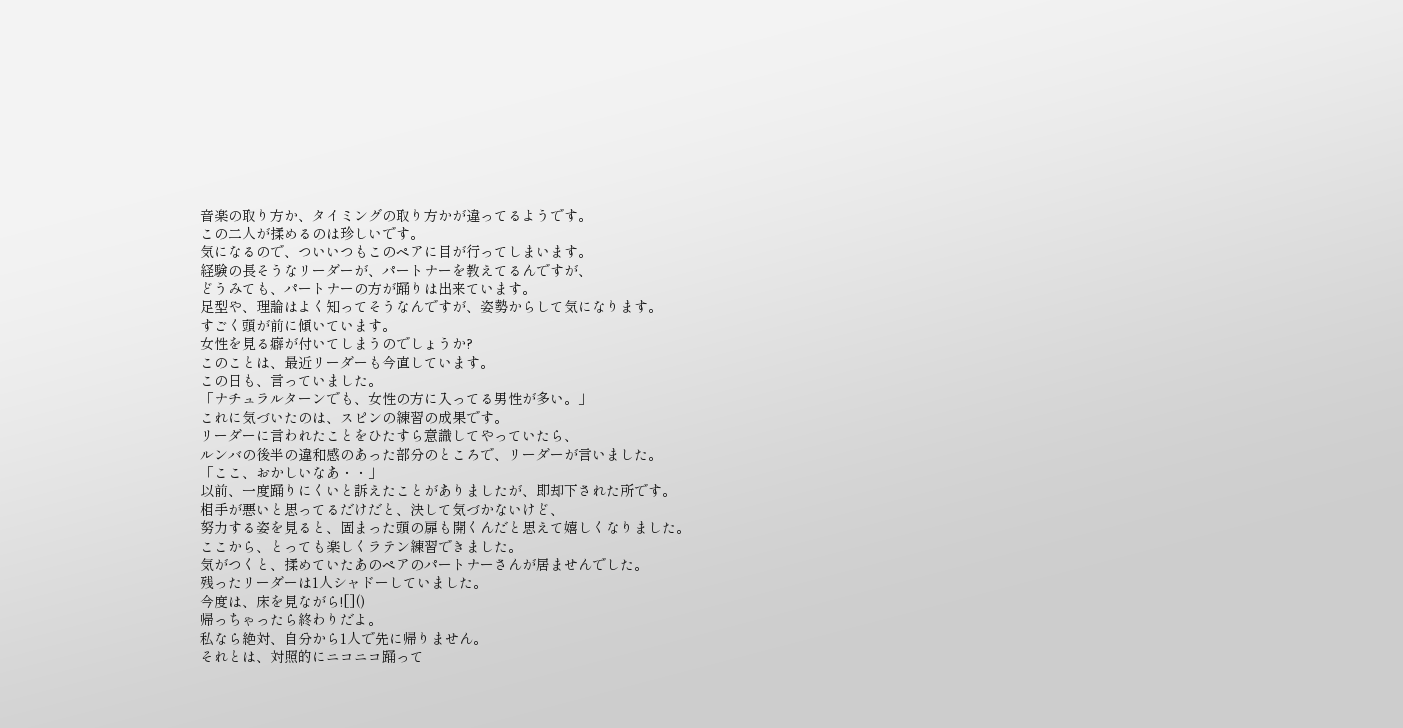音楽の取り方か、タイミングの取り方かが違ってるようです。
この二人が揉めるのは珍しいです。
気になるので、ついいつもこのペアに目が行ってしまいます。
経験の長そうなリーダーが、パートナーを教えてるんですが、
どうみても、パートナーの方が踊りは出来ています。
足型や、理論はよく知ってそうなんですが、姿勢からして気になります。
すごく頭が前に傾いています。
女性を見る癖が付いてしまうのでしょうか?
このことは、最近リーダーも今直しています。
この日も、言っていました。
「ナチュラルターンでも、女性の方に入ってる男性が多い。」
これに気づいたのは、スピンの練習の成果です。
リーダーに言われたことをひたすら意識してやっていたら、
ルンバの後半の違和感のあった部分のところで、リーダーが言いました。
「ここ、おかしいなあ・・」
以前、一度踊りにくいと訴えたことがありましたが、即却下された所です。
相手が悪いと思ってるだけだと、決して気づかないけど、
努力する姿を見ると、固まった頭の扉も開くんだと思えて嬉しくなりました。
ここから、とっても楽しくラテン練習できました。
気がつくと、揉めていたあのペアのパートナーさんが居ませんでした。
残ったリーダーは1人シャドーしていました。
今度は、床を見ながら![]()
帰っちゃったら終わりだよ。
私なら絶対、自分から1人で先に帰りません。
それとは、対照的にニコニコ踊って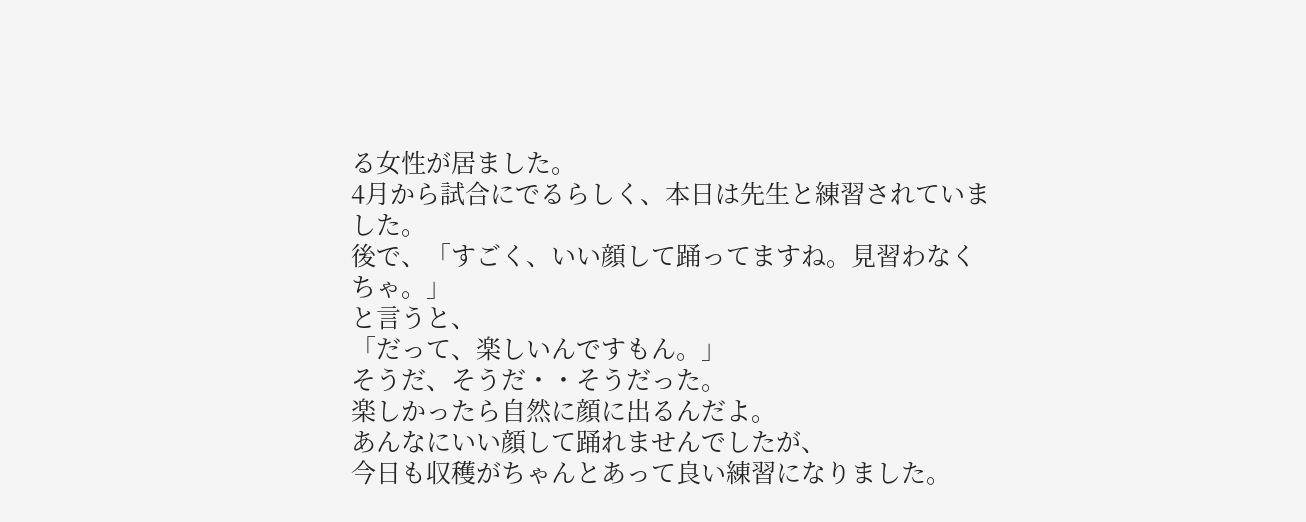る女性が居ました。
4月から試合にでるらしく、本日は先生と練習されていました。
後で、「すごく、いい顔して踊ってますね。見習わなくちゃ。」
と言うと、
「だって、楽しいんですもん。」
そうだ、そうだ・・そうだった。
楽しかったら自然に顔に出るんだよ。
あんなにいい顔して踊れませんでしたが、
今日も収穫がちゃんとあって良い練習になりました。